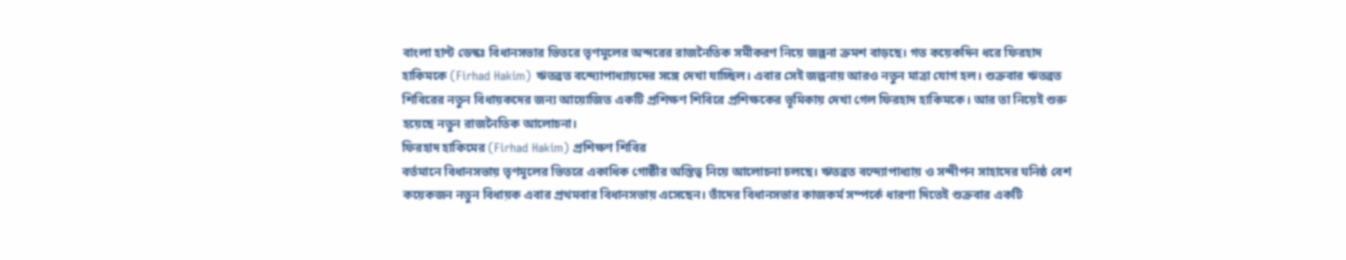বাংলা হান্ট ডেস্কঃ বিধানসভার ভিতরে তৃণমূলের অন্দরের রাজনৈতিক সমীকরণ নিয়ে জল্পনা ক্রমশ বাড়ছে। গত কয়েকদিন ধরে ফিরহাদ হাকিমকে (Firhad Hakim) ঋতব্রত বন্দ্যোপাধ্যায়দের সঙ্গে দেখা যাচ্ছিল। এবার সেই জল্পনায় আরও নতুন মাত্রা যোগ হল। শুক্রবার ঋতব্রত শিবিরের নতুন বিধায়কদের জন্য আয়োজিত একটি প্রশিক্ষণ শিবিরে প্রশিক্ষকের ভূমিকায় দেখা গেল ফিরহাদ হাকিমকে। আর তা নিয়েই শুরু হয়েছে নতুন রাজনৈতিক আলোচনা।
ফিরহাদ হাকিমের (Firhad Hakim) প্রশিক্ষণ শিবির
বর্তমানে বিধানসভায় তৃণমূলের ভিতরে একাধিক গোষ্ঠীর অস্তিত্ব নিয়ে আলোচনা চলছে। ঋতব্রত বন্দ্যোপাধ্যায় ও সন্দীপন সাহাদের ঘনিষ্ঠ বেশ কয়েকজন নতুন বিধায়ক এবার প্রথমবার বিধানসভায় এসেছেন। তাঁদের বিধানসভার কাজকর্ম সম্পর্কে ধারণা দিতেই শুক্রবার একটি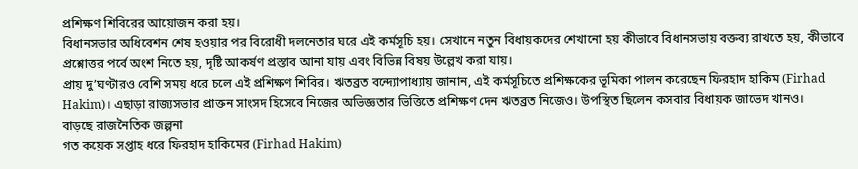প্রশিক্ষণ শিবিরের আয়োজন করা হয়।
বিধানসভার অধিবেশন শেষ হওয়ার পর বিরোধী দলনেতার ঘরে এই কর্মসূচি হয়। সেখানে নতুন বিধায়কদের শেখানো হয় কীভাবে বিধানসভায় বক্তব্য রাখতে হয়, কীভাবে প্রশ্নোত্তর পর্বে অংশ নিতে হয়, দৃষ্টি আকর্ষণ প্রস্তাব আনা যায় এবং বিভিন্ন বিষয় উল্লেখ করা যায়।
প্রায় দু’ঘণ্টারও বেশি সময় ধরে চলে এই প্রশিক্ষণ শিবির। ঋতব্রত বন্দ্যোপাধ্যায় জানান, এই কর্মসূচিতে প্রশিক্ষকের ভূমিকা পালন করেছেন ফিরহাদ হাকিম (Firhad Hakim)। এছাড়া রাজ্যসভার প্রাক্তন সাংসদ হিসেবে নিজের অভিজ্ঞতার ভিত্তিতে প্রশিক্ষণ দেন ঋতব্রত নিজেও। উপস্থিত ছিলেন কসবার বিধায়ক জাভেদ খানও।
বাড়ছে রাজনৈতিক জল্পনা
গত কয়েক সপ্তাহ ধরে ফিরহাদ হাকিমের (Firhad Hakim)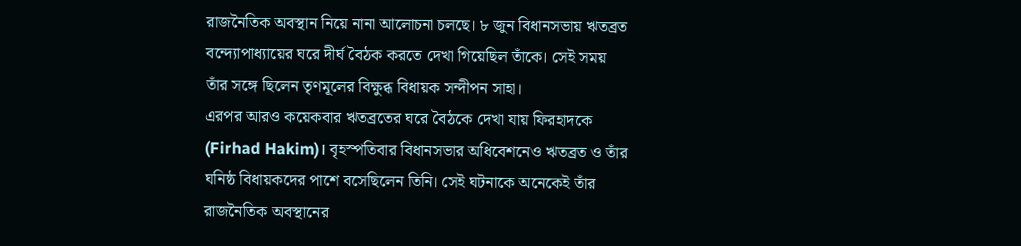রাজনৈতিক অবস্থান নিয়ে নানা আলোচনা চলছে। ৮ জুন বিধানসভায় ঋতব্রত বন্দ্যোপাধ্যায়ের ঘরে দীর্ঘ বৈঠক করতে দেখা গিয়েছিল তাঁকে। সেই সময় তাঁর সঙ্গে ছিলেন তৃণমূলের বিক্ষুব্ধ বিধায়ক সন্দীপন সাহা।
এরপর আরও কয়েকবার ঋতব্রতের ঘরে বৈঠকে দেখা যায় ফিরহাদকে (Firhad Hakim)। বৃহস্পতিবার বিধানসভার অধিবেশনেও ঋতব্রত ও তাঁর ঘনিষ্ঠ বিধায়কদের পাশে বসেছিলেন তিনি। সেই ঘটনাকে অনেকেই তাঁর রাজনৈতিক অবস্থানের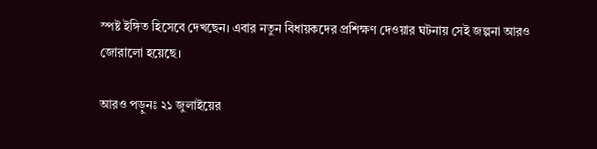স্পষ্ট ইঙ্গিত হিসেবে দেখছেন। এবার নতুন বিধায়কদের প্রশিক্ষণ দেওয়ার ঘটনায় সেই জল্পনা আরও জোরালো হয়েছে।

আরও পড়ুনঃ ২১ জুলাইয়ের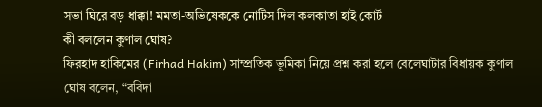সভা ঘিরে বড় ধাক্কা! মমতা-অভিষেককে নোটিস দিল কলকাতা হাই কোর্ট
কী বললেন কুণাল ঘোষ?
ফিরহাদ হাকিমের (Firhad Hakim) সাম্প্রতিক ভূমিকা নিয়ে প্রশ্ন করা হলে বেলেঘাটার বিধায়ক কুণাল ঘোষ বলেন, “ববিদা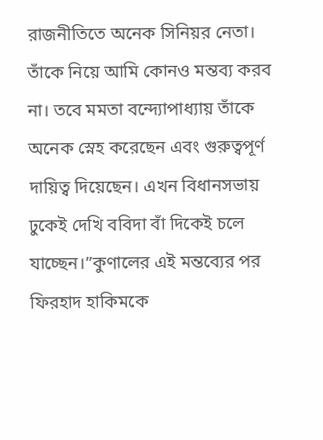রাজনীতিতে অনেক সিনিয়র নেতা। তাঁকে নিয়ে আমি কোনও মন্তব্য করব না। তবে মমতা বন্দ্যোপাধ্যায় তাঁকে অনেক স্নেহ করেছেন এবং গুরুত্বপূর্ণ দায়িত্ব দিয়েছেন। এখন বিধানসভায় ঢুকেই দেখি ববিদা বাঁ দিকেই চলে যাচ্ছেন।”কুণালের এই মন্তব্যের পর ফিরহাদ হাকিমকে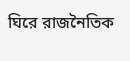ঘিরে রাজনৈতিক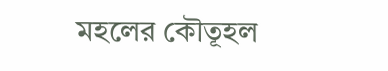মহলের কৌতূহল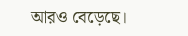আরও বেড়েছে।